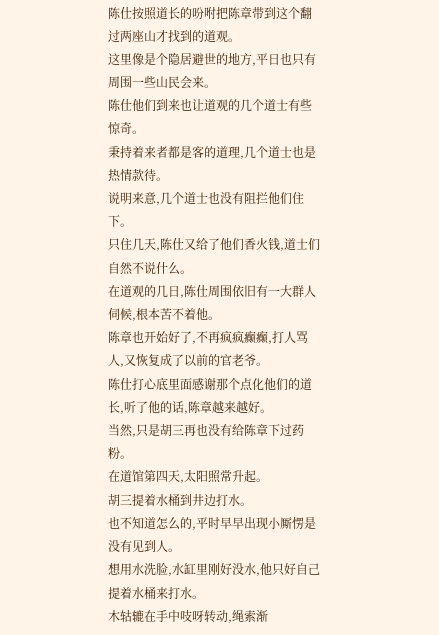陈仕按照道长的吩咐把陈章带到这个翻过两座山才找到的道观。
这里像是个隐居避世的地方,平日也只有周围一些山民会来。
陈仕他们到来也让道观的几个道士有些惊奇。
秉持着来者都是客的道理,几个道士也是热情款待。
说明来意,几个道士也没有阻拦他们住下。
只住几天,陈仕又给了他们香火钱,道士们自然不说什么。
在道观的几日,陈仕周围依旧有一大群人伺候,根本苦不着他。
陈章也开始好了,不再疯疯癫癫,打人骂人,又恢复成了以前的官老爷。
陈仕打心底里面感谢那个点化他们的道长,听了他的话,陈章越来越好。
当然,只是胡三再也没有给陈章下过药粉。
在道馆第四天,太阳照常升起。
胡三提着水桶到井边打水。
也不知道怎么的,平时早早出现小厮愣是没有见到人。
想用水洗脸,水缸里刚好没水,他只好自己提着水桶来打水。
木轱辘在手中吱呀转动,绳索渐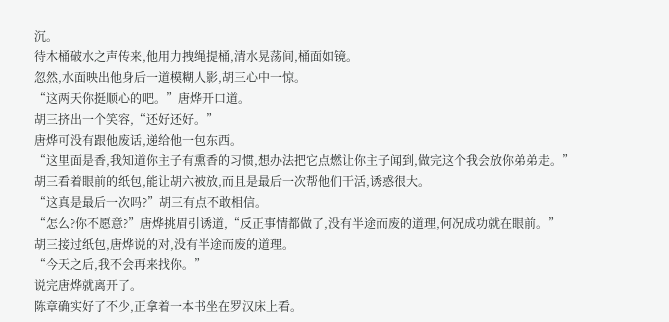沉。
待木桶破水之声传来,他用力拽绳提桶,清水晃荡间,桶面如镜。
忽然,水面映出他身后一道模糊人影,胡三心中一惊。
“这两天你挺顺心的吧。”唐烨开口道。
胡三挤出一个笑容,“还好还好。”
唐烨可没有跟他废话,递给他一包东西。
“这里面是香,我知道你主子有熏香的习惯,想办法把它点燃让你主子闻到,做完这个我会放你弟弟走。”
胡三看着眼前的纸包,能让胡六被放,而且是最后一次帮他们干活,诱惑很大。
“这真是最后一次吗?”胡三有点不敢相信。
“怎么?你不愿意?”唐烨挑眉引诱道,“反正事情都做了,没有半途而废的道理,何况成功就在眼前。”
胡三接过纸包,唐烨说的对,没有半途而废的道理。
“今天之后,我不会再来找你。”
说完唐烨就离开了。
陈章确实好了不少,正拿着一本书坐在罗汉床上看。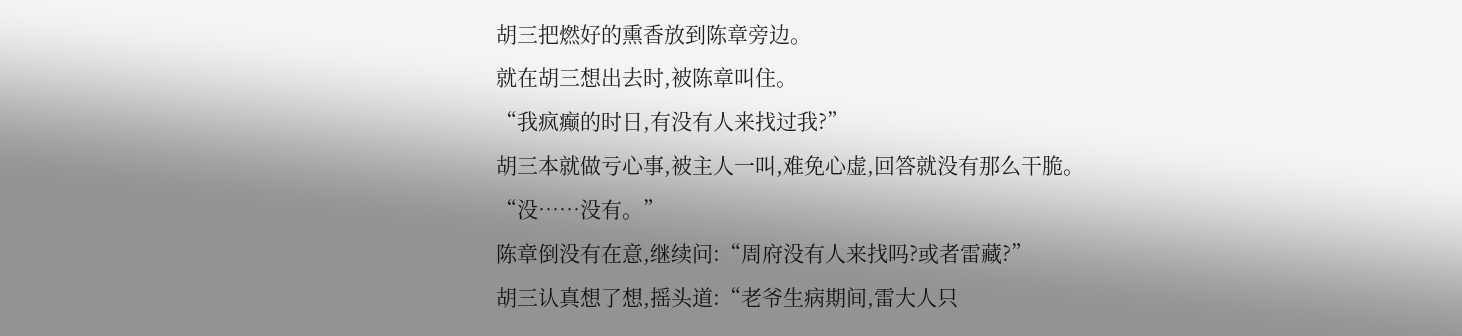胡三把燃好的熏香放到陈章旁边。
就在胡三想出去时,被陈章叫住。
“我疯癫的时日,有没有人来找过我?”
胡三本就做亏心事,被主人一叫,难免心虚,回答就没有那么干脆。
“没……没有。”
陈章倒没有在意,继续问:“周府没有人来找吗?或者雷藏?”
胡三认真想了想,摇头道:“老爷生病期间,雷大人只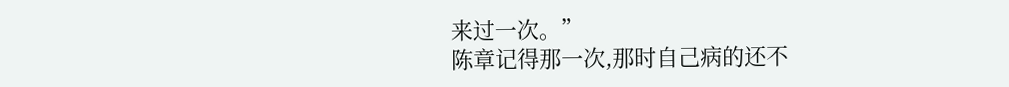来过一次。”
陈章记得那一次,那时自己病的还不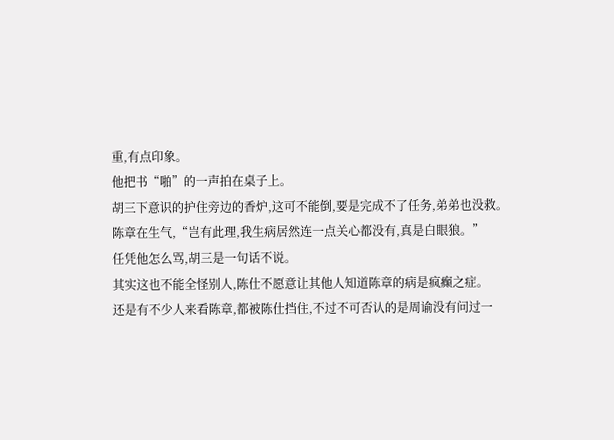重,有点印象。
他把书“啪”的一声拍在桌子上。
胡三下意识的护住旁边的香炉,这可不能倒,要是完成不了任务,弟弟也没救。
陈章在生气,“岂有此理,我生病居然连一点关心都没有,真是白眼狼。”
任凭他怎么骂,胡三是一句话不说。
其实这也不能全怪别人,陈仕不愿意让其他人知道陈章的病是疯癫之症。
还是有不少人来看陈章,都被陈仕挡住,不过不可否认的是周谕没有问过一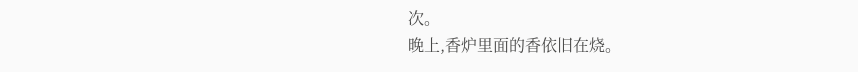次。
晚上,香炉里面的香依旧在烧。